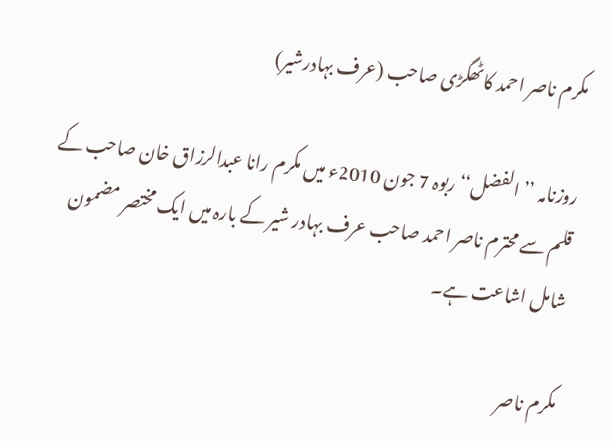مکرم ناصر احمد کاٹھگڑی صاحب (عرف بہادرشیر)

روزنامہ ’’الفضل‘‘ ربوہ 7 جون 2010ء میں مکرم رانا عبدالرزاق خان صاحب کے قلم سے محترم ناصر احمد صاحب عرف بہادر شیر کے بارہ میں ایک مختصر مضمون شامل اشاعت ہے۔

مکرم ناصر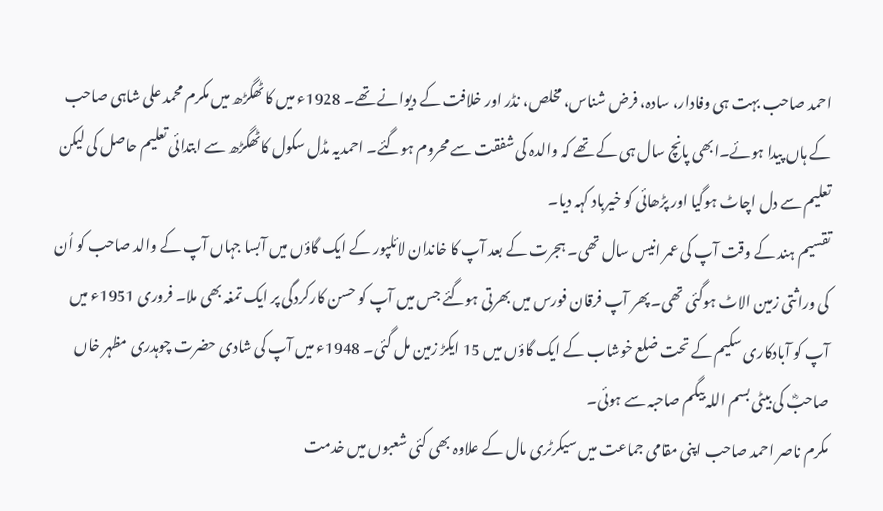احمد صاحب بہت ہی وفادار، سادہ، فرض شناس، مخلص، نڈر اور خلافت کے دیوانے تھے۔ 1928ء میں کاٹھگڑھ میں مکرم محمد علی شاہی صاحب کے ہاں پیدا ہوئے۔ابھی پانچ سال ہی کے تھے کہ والدہ کی شفقت سے محروم ہوگئے۔ احمدیہ مڈل سکول کاٹھگڑھ سے ابتدائی تعلیم حاصل کی لیکن تعلیم سے دل اچاٹ ہوگیا اور پڑھائی کو خیرباد کہہ دیا۔
تقسیم ہند کے وقت آپ کی عمر انیس سال تھی۔ ہجرت کے بعد آپ کا خاندان لائلپور کے ایک گاؤں میں آبسا جہاں آپ کے والد صاحب کو اُن کی وراثتی زمین الاٹ ہوگئی تھی۔ پھر آپ فرقان فورس میں بھرتی ہوگئے جس میں آپ کو حسن کارکردگی پر ایک تمغہ بھی ملا۔ فروری 1951ء میں آپ کو آبادکاری سکیم کے تحت ضلع خوشاب کے ایک گاؤں میں 15 ایکڑ زمین مل گئی۔ 1948ء میں آپ کی شادی حضرت چوہدری مظہر خاں صاحبؓ کی بیٹی بسم اللہ بیگم صاحبہ سے ہوئی۔
مکرم ناصر احمد صاحب اپنی مقامی جماعت میں سیکرٹری مال کے علاوہ بھی کئی شعبوں میں خدمت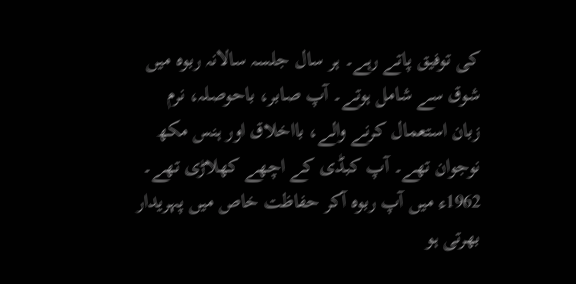کی توفیق پاتے رہے۔ ہر سال جلسہ سالانہ ربوہ میں شوق سے شامل ہوتے۔ آپ صابر، باحوصلہ، نرم زبان استعمال کرنے والے، بااخلاق اور ہنس مکھ نوجوان تھے۔ آپ کبڈی کے اچھے کھلاڑی تھے۔
1962ء میں آپ ربوہ آکر حفاظت خاص میں پہریدار بھرتی ہو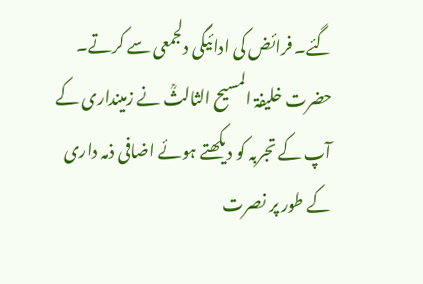گئے۔ فرائض کی ادائیگی دلجمعی سے کرتے۔ حضرت خلیفۃ المسیح الثالثؒ نے زمینداری کے آپ کے تجربہ کو دیکھتے ہوئے اضافی ذمہ داری کے طور پر نصرت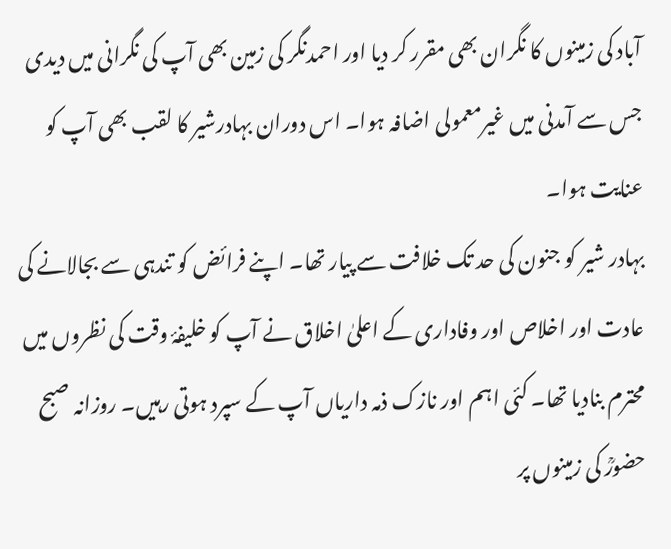آباد کی زمینوں کا نگران بھی مقرر کر دیا اور احمدنگر کی زمین بھی آپ کی نگرانی میں دیدی جس سے آمدنی میں غیرمعمولی اضافہ ہوا۔ اس دوران بہادرشیر کا لقب بھی آپ کو عنایت ہوا۔
بہادر شیر کو جنون کی حد تک خلافت سے پیار تھا۔ اپنے فرائض کو تندہی سے بجالانے کی عادت اور اخلاص اور وفاداری کے اعلیٰ اخلاق نے آپ کو خلیفۂ وقت کی نظروں میں محترم بنادیا تھا۔ کئی اہم اور نازک ذمہ داریاں آپ کے سپرد ہوتی رہیں۔ روزانہ صبح حضورؒ کی زمینوں پر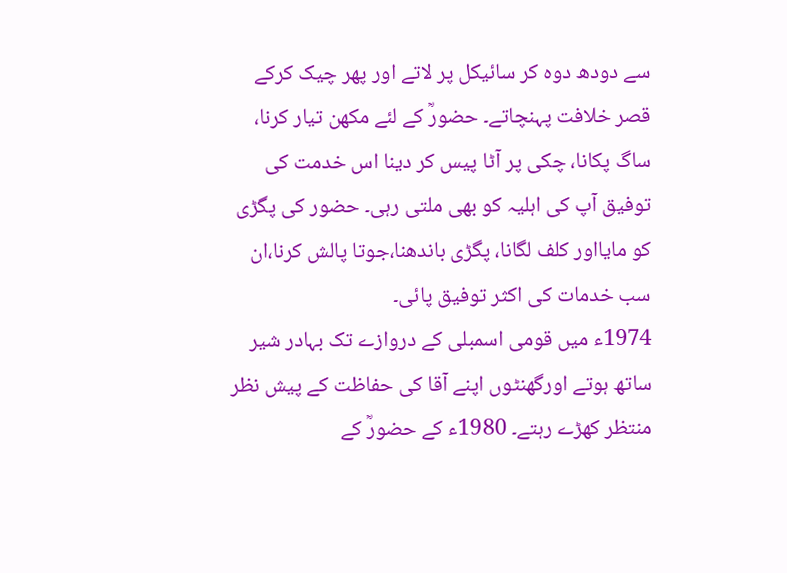سے دودھ دوہ کر سائیکل پر لاتے اور پھر چیک کرکے قصر خلافت پہنچاتے۔ حضورؒ کے لئے مکھن تیار کرنا، ساگ پکانا، چکی پر آٹا پیس کر دینا اس خدمت کی توفیق آپ کی اہلیہ کو بھی ملتی رہی۔ حضور کی پگڑی کو مایااور کلف لگانا، پگڑی باندھنا،جوتا پالش کرنا،ان سب خدمات کی اکثر توفیق پائی۔
1974ء میں قومی اسمبلی کے دروازے تک بہادر شیر ساتھ ہوتے اورگھنٹوں اپنے آقا کی حفاظت کے پیش نظر منتظر کھڑے رہتے۔ 1980ء کے حضورؒ کے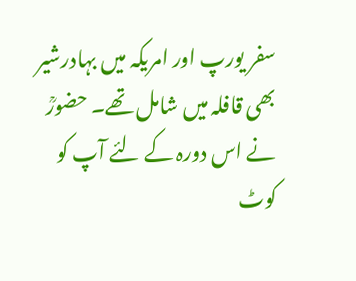سفر یورپ اور امریکہ میں بہادرشیر بھی قافلہ میں شامل تھے۔ حضورؒ نے اس دورہ کے لئے آپ کو کوٹ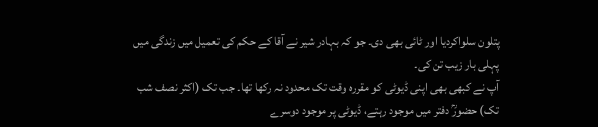پتلون سلواکردیا اور ٹائی بھی دی۔ جو کہ بہادر شیر نے آقا کے حکم کی تعمیل میں زندگی میں پہلی بار زیب تن کی۔
آپ نے کبھی بھی اپنی ڈیوٹی کو مقررہ وقت تک محدود نہ رکھا تھا۔ جب تک (اکثر نصف شب تک) حضورؒ دفتر میں موجود رہتے، ڈیوٹی پر موجود دوسرے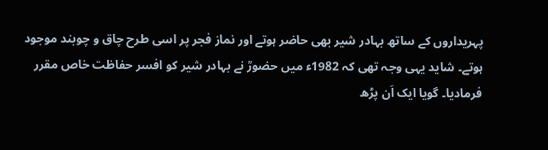پہریداروں کے ساتھ بہادر شیر بھی حاضر ہوتے اور نماز فجر پر اسی طرح چاق و چوبند موجود ہوتے۔ شاید یہی وجہ تھی کہ 1982ء میں حضورؒ نے بہادر شیر کو افسر حفاظت خاص مقرر فرمادیا۔ گویا ایک اَن پڑھ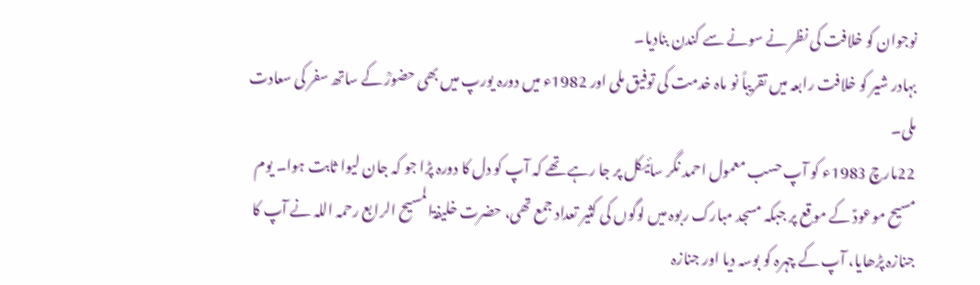نوجوان کو خلافت کی نظر نے سونے سے کندن بنادیا۔
بہادر شیر کو خلافت رابعہ میں تقریباً نو ماہ خدمت کی توفیق ملی اور 1982ء میں دورہ یورپ میں بھی حضورؒ کے ساتھ سفر کی سعادت ملی۔
22مارچ 1983ء کو آپ حسب معمول احمد نگر سائیکل پر جا رہے تھے کہ آپ کو دل کا دورہ پڑا جو کہ جان لیوا ثابت ہوا۔ یوم مسیح موعودؑ کے موقع پر جبکہ مسجد مبارک ربوہ میں لوگوں کی کثیر تعداد جمع تھی، حضرت خلیفۃالمسیح الرابع رحمہ اللہ نے آپ کا جنازہ پڑھایا، آپ کے چہرہ کو بوسہ دیا اور جنازہ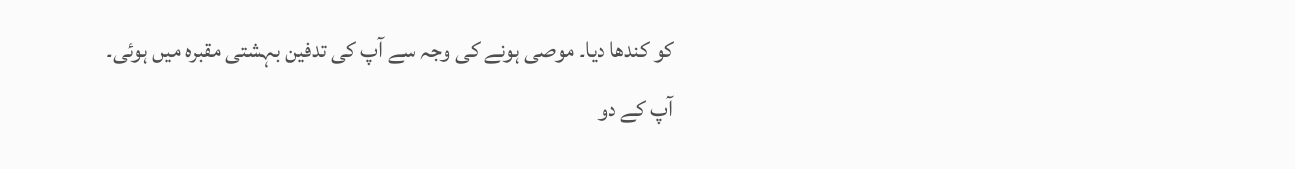کو کندھا دیا۔ موصی ہونے کی وجہ سے آپ کی تدفین بہشتی مقبرہ میں ہوئی۔
آپ کے دو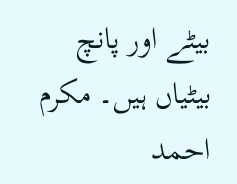بیٹے اور پانچ بیٹیاں ہیں۔ مکرم احمد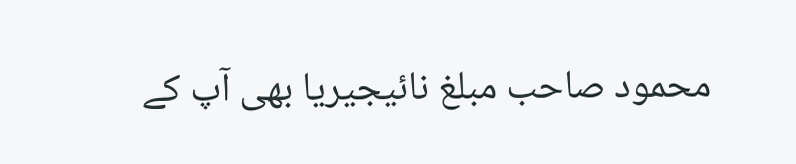محمود صاحب مبلغ نائیجیریا بھی آپ کے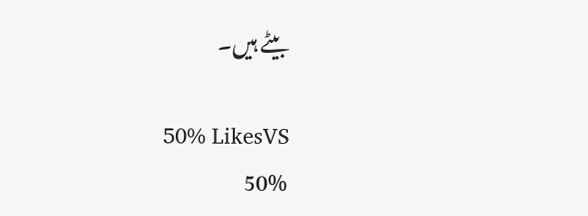بیٹے ہیں۔

50% LikesVS
50%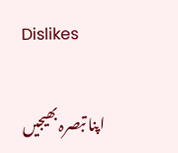Dislikes

اپنا تبصرہ بھیجیں